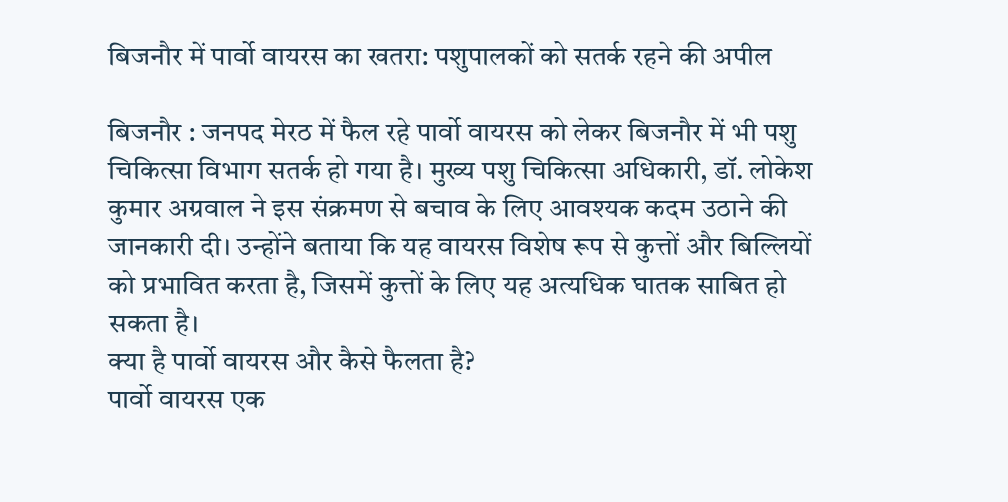बिजनौर में पार्वो वायरस का खतरा: पशुपालकों को सतर्क रहने की अपील

बिजनौर : जनपद मेरठ में फैल रहे पार्वो वायरस को लेकर बिजनौर में भी पशु चिकित्सा विभाग सतर्क हो गया है। मुख्य पशु चिकित्सा अधिकारी, डॉ. लोकेश कुमार अग्रवाल ने इस संक्रमण से बचाव के लिए आवश्यक कदम उठाने की जानकारी दी। उन्होंने बताया कि यह वायरस विशेष रूप से कुत्तों और बिल्लियों को प्रभावित करता है, जिसमें कुत्तों के लिए यह अत्यधिक घातक साबित हो सकता है।
क्या है पार्वो वायरस और कैसे फैलता है?
पार्वो वायरस एक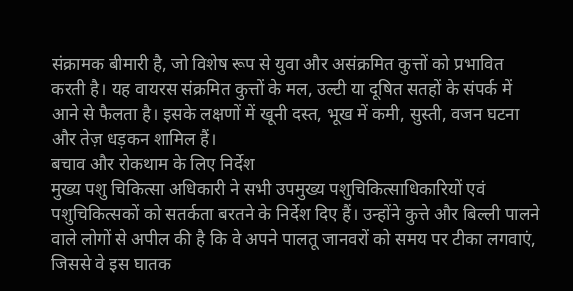संक्रामक बीमारी है, जो विशेष रूप से युवा और असंक्रमित कुत्तों को प्रभावित करती है। यह वायरस संक्रमित कुत्तों के मल, उल्टी या दूषित सतहों के संपर्क में आने से फैलता है। इसके लक्षणों में खूनी दस्त, भूख में कमी, सुस्ती, वजन घटना और तेज़ धड़कन शामिल हैं।
बचाव और रोकथाम के लिए निर्देश
मुख्य पशु चिकित्सा अधिकारी ने सभी उपमुख्य पशुचिकित्साधिकारियों एवं पशुचिकित्सकों को सतर्कता बरतने के निर्देश दिए हैं। उन्होंने कुत्ते और बिल्ली पालने वाले लोगों से अपील की है कि वे अपने पालतू जानवरों को समय पर टीका लगवाएं, जिससे वे इस घातक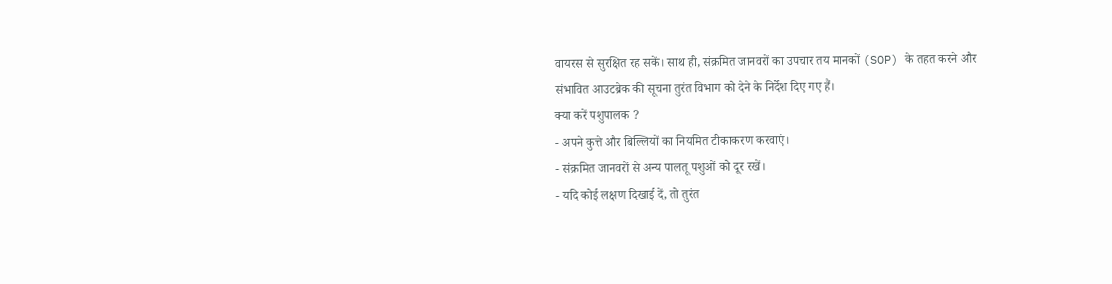वायरस से सुरक्षित रह सकें। साथ ही, संक्रमित जानवरों का उपचार तय मानकों (SOP) के तहत करने और संभावित आउटब्रेक की सूचना तुरंत विभाग को देने के निर्देश दिए गए हैं।
क्या करें पशुपालक ?
- अपने कुत्ते और बिल्लियों का नियमित टीकाकरण करवाएं।
- संक्रमित जानवरों से अन्य पालतू पशुओं को दूर रखें।
- यदि कोई लक्षण दिखाई दें, तो तुरंत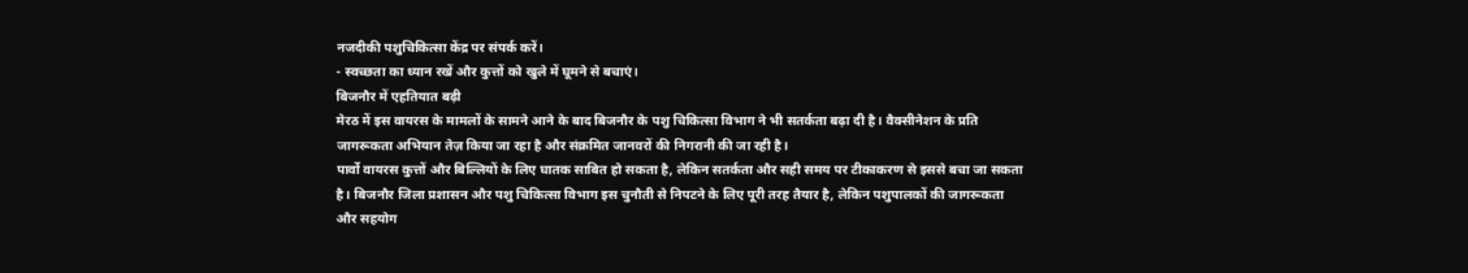नजदीकी पशुचिकित्सा केंद्र पर संपर्क करें।
- स्वच्छता का ध्यान रखें और कुत्तों को खुले में घूमने से बचाएं।
बिजनौर में एहतियात बढ़ी
मेरठ में इस वायरस के मामलों के सामने आने के बाद बिजनौर के पशु चिकित्सा विभाग ने भी सतर्कता बढ़ा दी है। वैक्सीनेशन के प्रति जागरूकता अभियान तेज़ किया जा रहा है और संक्रमित जानवरों की निगरानी की जा रही है।
पार्वो वायरस कुत्तों और बिल्लियों के लिए घातक साबित हो सकता है, लेकिन सतर्कता और सही समय पर टीकाकरण से इससे बचा जा सकता है। बिजनौर जिला प्रशासन और पशु चिकित्सा विभाग इस चुनौती से निपटने के लिए पूरी तरह तैयार है, लेकिन पशुपालकों की जागरूकता और सहयोग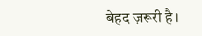बेहद ज़रूरी है।